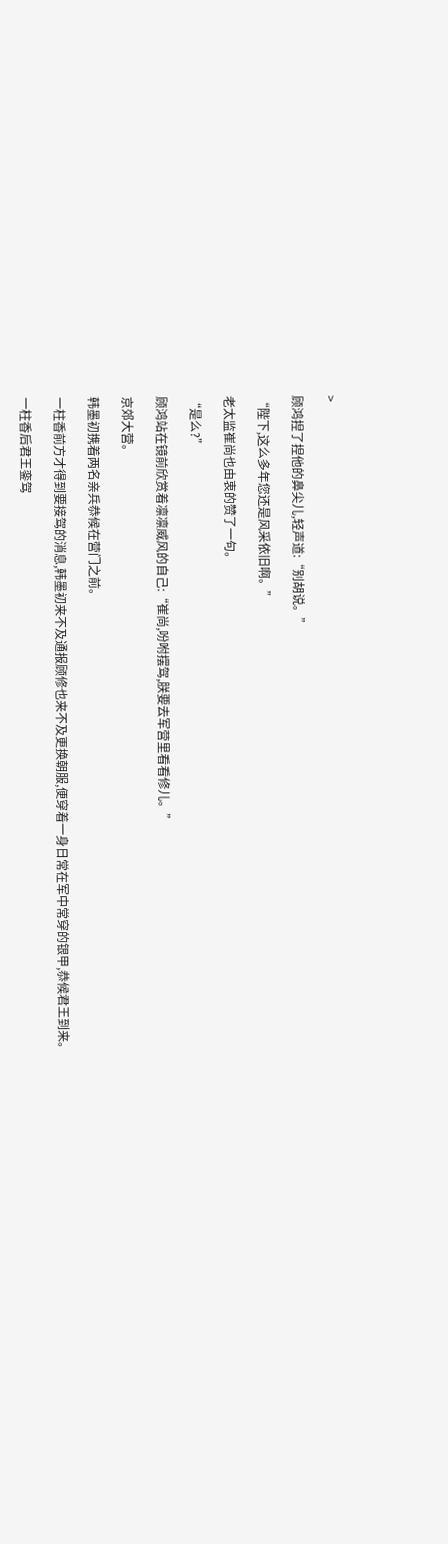>

顾鸿捏了捏他的鼻尖儿,轻声道:“别胡说。”

“陛下,这么多年您还是风采依旧啊。”

老太监崔尚也由衷的赞了一句。

“是么?”

顾鸿站在镜前欣赏着凛凛威风的自己:“崔尚,吩咐摆驾,朕要去军营里看看修儿。”

京郊大营。

韩墨初携着两名亲兵恭候在营门之前。

一柱香前方才得到要接驾的消息,韩墨初来不及通报顾修也来不及更换朝服,便穿着一身日常在军中常穿的银甲,恭候君王到来。

一柱香后君王銮驾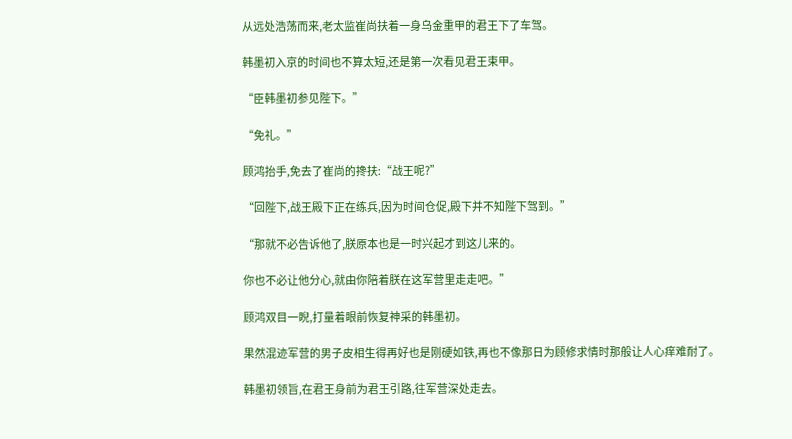从远处浩荡而来,老太监崔尚扶着一身乌金重甲的君王下了车驾。

韩墨初入京的时间也不算太短,还是第一次看见君王束甲。

“臣韩墨初参见陛下。”

“免礼。”

顾鸿抬手,免去了崔尚的搀扶:“战王呢?”

“回陛下,战王殿下正在练兵,因为时间仓促,殿下并不知陛下驾到。”

“那就不必告诉他了,朕原本也是一时兴起才到这儿来的。

你也不必让他分心,就由你陪着朕在这军营里走走吧。”

顾鸿双目一睨,打量着眼前恢复神采的韩墨初。

果然混迹军营的男子皮相生得再好也是刚硬如铁,再也不像那日为顾修求情时那般让人心痒难耐了。

韩墨初领旨,在君王身前为君王引路,往军营深处走去。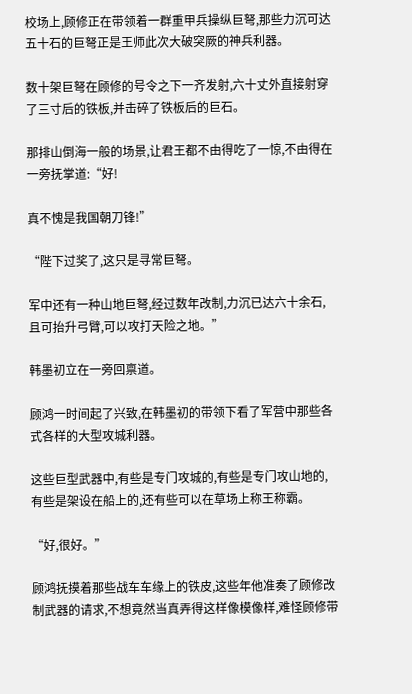校场上,顾修正在带领着一群重甲兵操纵巨弩,那些力沉可达五十石的巨弩正是王师此次大破突厥的神兵利器。

数十架巨弩在顾修的号令之下一齐发射,六十丈外直接射穿了三寸后的铁板,并击碎了铁板后的巨石。

那排山倒海一般的场景,让君王都不由得吃了一惊,不由得在一旁抚掌道:“好!

真不愧是我国朝刀锋!”

“陛下过奖了,这只是寻常巨弩。

军中还有一种山地巨弩,经过数年改制,力沉已达六十余石,且可抬升弓臂,可以攻打天险之地。”

韩墨初立在一旁回禀道。

顾鸿一时间起了兴致,在韩墨初的带领下看了军营中那些各式各样的大型攻城利器。

这些巨型武器中,有些是专门攻城的,有些是专门攻山地的,有些是架设在船上的,还有些可以在草场上称王称霸。

“好,很好。”

顾鸿抚摸着那些战车车缘上的铁皮,这些年他准奏了顾修改制武器的请求,不想竟然当真弄得这样像模像样,难怪顾修带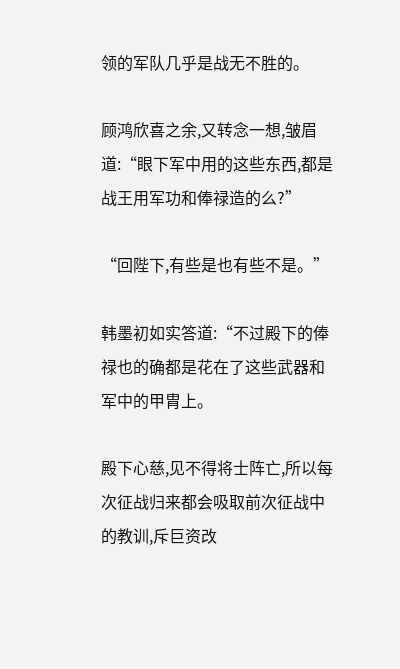领的军队几乎是战无不胜的。

顾鸿欣喜之余,又转念一想,皱眉道:“眼下军中用的这些东西,都是战王用军功和俸禄造的么?”

“回陛下,有些是也有些不是。”

韩墨初如实答道:“不过殿下的俸禄也的确都是花在了这些武器和军中的甲胄上。

殿下心慈,见不得将士阵亡,所以每次征战归来都会吸取前次征战中的教训,斥巨资改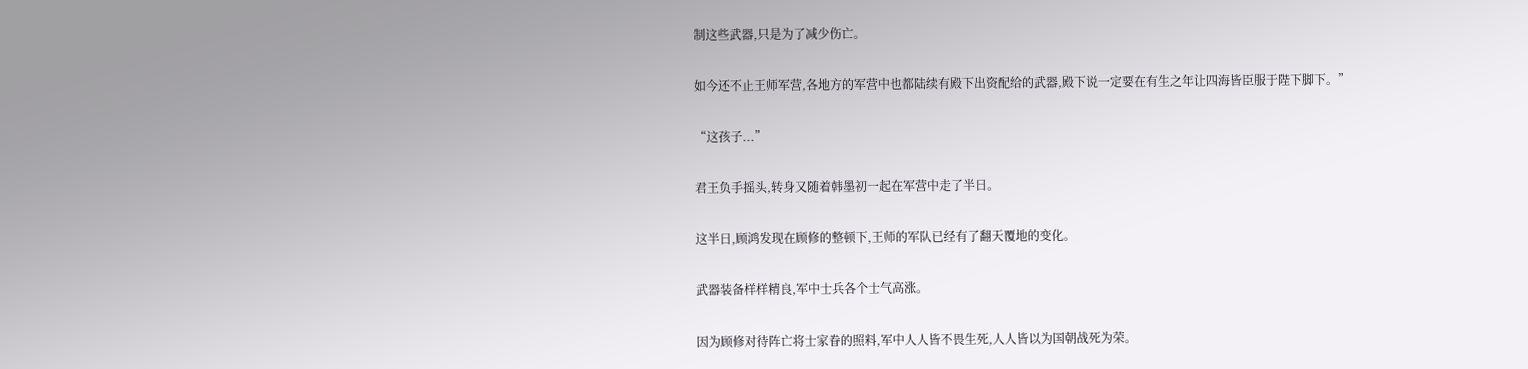制这些武器,只是为了减少伤亡。

如今还不止王师军营,各地方的军营中也都陆续有殿下出资配给的武器,殿下说一定要在有生之年让四海皆臣服于陛下脚下。”

“这孩子...”

君王负手摇头,转身又随着韩墨初一起在军营中走了半日。

这半日,顾鸿发现在顾修的整顿下,王师的军队已经有了翻天覆地的变化。

武器装备样样精良,军中士兵各个士气高涨。

因为顾修对待阵亡将士家眷的照料,军中人人皆不畏生死,人人皆以为国朝战死为荣。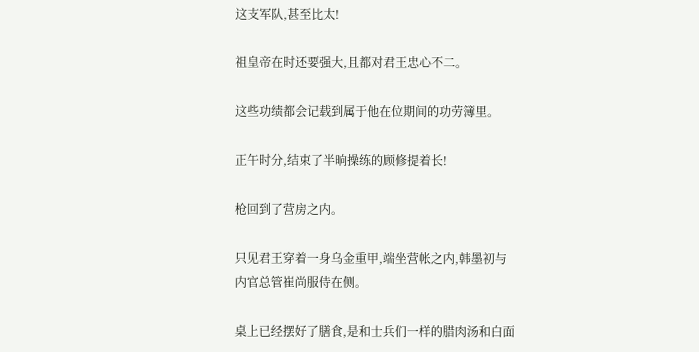这支军队,甚至比太!

祖皇帝在时还要强大,且都对君王忠心不二。

这些功绩都会记载到属于他在位期间的功劳簿里。

正午时分,结束了半晌操练的顾修提着长!

枪回到了营房之内。

只见君王穿着一身乌金重甲,端坐营帐之内,韩墨初与内官总管崔尚服侍在侧。

桌上已经摆好了膳食,是和士兵们一样的腊肉汤和白面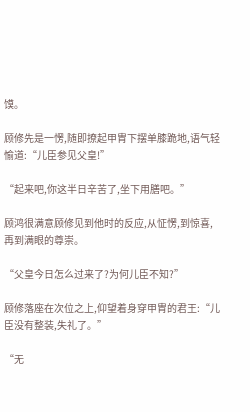馍。

顾修先是一愣,随即撩起甲胄下摆单膝跪地,语气轻愉道:“儿臣参见父皇!”

“起来吧,你这半日辛苦了,坐下用膳吧。”

顾鸿很满意顾修见到他时的反应,从怔愣,到惊喜,再到满眼的尊崇。

“父皇今日怎么过来了?为何儿臣不知?”

顾修落座在次位之上,仰望着身穿甲胄的君王:“儿臣没有整装,失礼了。”

“无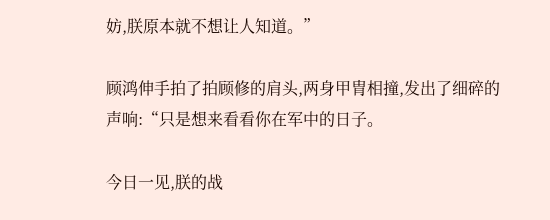妨,朕原本就不想让人知道。”

顾鸿伸手拍了拍顾修的肩头,两身甲胄相撞,发出了细碎的声响:“只是想来看看你在军中的日子。

今日一见,朕的战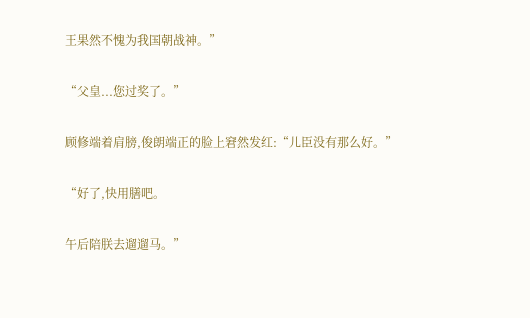王果然不愧为我国朝战神。”

“父皇...您过奖了。”

顾修端着肩膀,俊朗端正的脸上窘然发红:“儿臣没有那么好。”

“好了,快用膳吧。

午后陪朕去遛遛马。”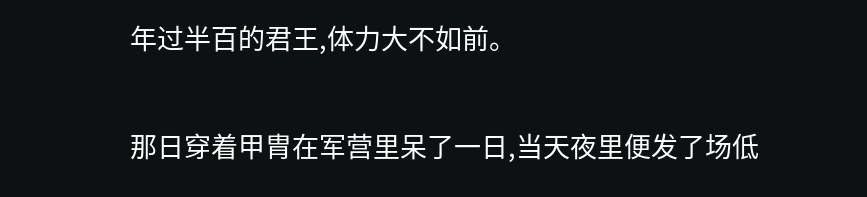年过半百的君王,体力大不如前。

那日穿着甲胄在军营里呆了一日,当天夜里便发了场低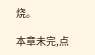烧。

本章未完,点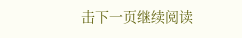击下一页继续阅读